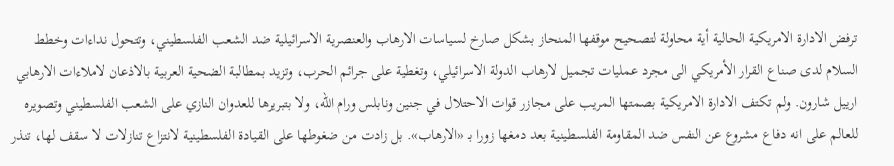ترفض الادارة الامريكية الحالية أية محاولة لتصحيح موقفها المنحاز بشكل صارخ لسياسات الارهاب والعنصرية الاسرائيلية ضد الشعب الفلسطيني، وتتحول نداءات وخطط السلام لدى صناع القرار الأمريكي الى مجرد عمليات تجميل لارهاب الدولة الاسرائيلي، وتغطية على جرائم الحرب، وتزيد بمطالبة الضحية العربية بالاذعان لاملاءات الارهابي ارييل شارون. ولم تكتف الادارة الامريكية بصمتها المريب على مجازر قوات الاحتلال في جنين ونابلس ورام الله، ولا بتبريرها للعدوان النازي على الشعب الفلسطيني وتصويره للعالم على انه دفاع مشروع عن النفس ضد المقاومة الفلسطينية بعد دمغها زورا بـ «الارهاب». بل زادت من ضغوطها على القيادة الفلسطينية لانتزاع تنازلات لا سقف لها، تنذر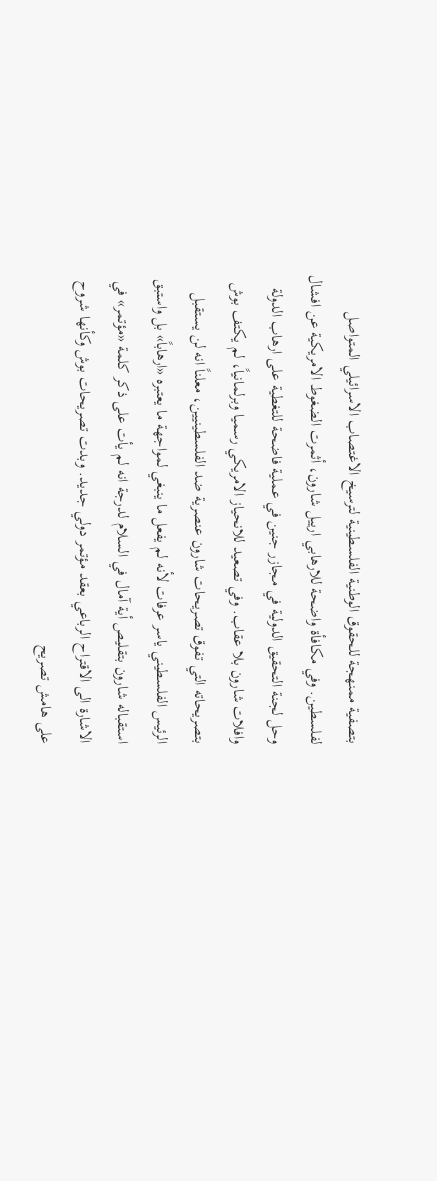بتصفية ممنهجة للحقوق الوطنية الفلسطينية لترسيخ الاغتصاب الاسرائيلي المتواصل لفلسطين. وفي مكافأة واضحة للارهابي ارييل شارون، أثمرت الضغوط الامريكية عن افشال وحل لجنة التحقيق الدولية في مجازر جنين في عملية فاضحة للتغطية على ارهاب الدولة وافلات شارون بلا عقاب. وفي تصعيد للانحياز الامريكي رسميا وبرلمانياً، لم يكتف بوش بتصريحاته التي تفوق تصريحات شارون عنصرية ضد الفلسطينيين، معلناً انه لن يستقبل الرئيس الفلسطيني ياسر عرفات لأنه لم يفعل ما ينبغي لمواجهة ما يعتبره «ارهاباً» بل واستبق استقباله شارون بتقليص أية آمال في السلام لدرجة انه لم يأت على ذكر كلمة «مؤتمر» في الاشارة الى الاقتراح الرباعي بعقد مؤتمر دولي جديد. وبدت تصريحات بوش وكأنها شروح على هامش تصريح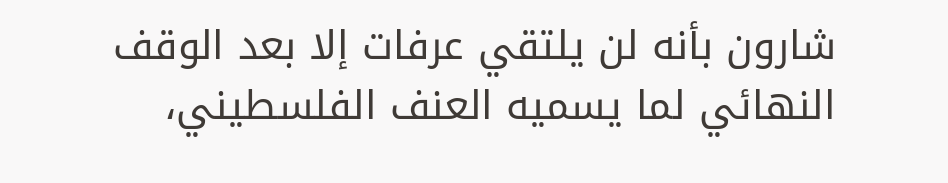شارون بأنه لن يلتقي عرفات إلا بعد الوقف النهائي لما يسميه العنف الفلسطيني،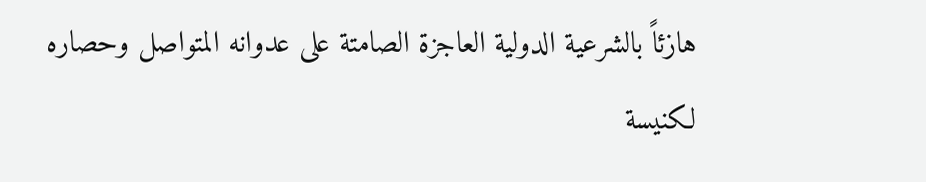هازئاً بالشرعية الدولية العاجزة الصامتة على عدوانه المتواصل وحصاره لكنيسة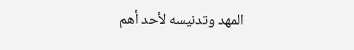المهد وتدنيسه لأحد أهم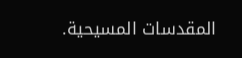المقدسات المسيحية.